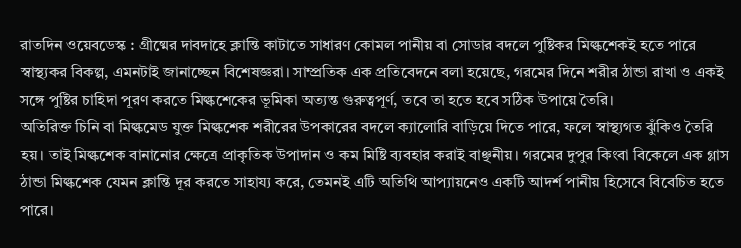রাতদিন ওয়েবডেস্ক : গ্রীষ্মের দাবদাহে ক্লান্তি কাটাতে সাধারণ কোমল পানীয় বা সোডার বদলে পুষ্টিকর মিল্কশেকই হতে পারে স্বাস্থ্যকর বিকল্প, এমনটাই জানাচ্ছেন বিশেষজ্ঞরা। সাম্প্রতিক এক প্রতিবেদনে বলা হয়েছে, গরমের দিনে শরীর ঠান্ডা রাখা ও একই সঙ্গে পুষ্টির চাহিদা পূরণ করতে মিল্কশেকের ভূমিকা অত্যন্ত গুরুত্বপূর্ণ, তবে তা হতে হবে সঠিক উপায়ে তৈরি।
অতিরিক্ত চিনি বা মিল্কমেড যুক্ত মিল্কশেক শরীরের উপকারের বদলে ক্যালোরি বাড়িয়ে দিতে পারে, ফলে স্বাস্থ্যগত ঝুঁকিও তৈরি হয়। তাই মিল্কশেক বানানোর ক্ষেত্রে প্রাকৃতিক উপাদান ও কম মিষ্টি ব্যবহার করাই বাঞ্ছনীয়। গরমের দুপুর কিংবা বিকেলে এক গ্লাস ঠান্ডা মিল্কশেক যেমন ক্লান্তি দূর করতে সাহায্য করে, তেমনই এটি অতিথি আপ্যায়নেও একটি আদর্শ পানীয় হিসেবে বিবেচিত হতে পারে।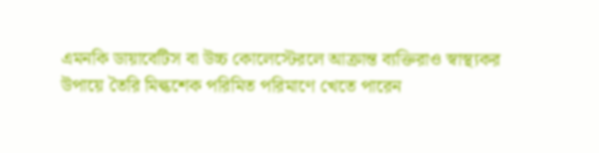এমনকি ডায়াবেটিস বা উচ্চ কোলেস্টেরলে আক্রান্ত ব্যক্তিরাও স্বাস্থ্যকর উপায়ে তৈরি মিল্কশেক পরিমিত পরিমাণে খেতে পারেন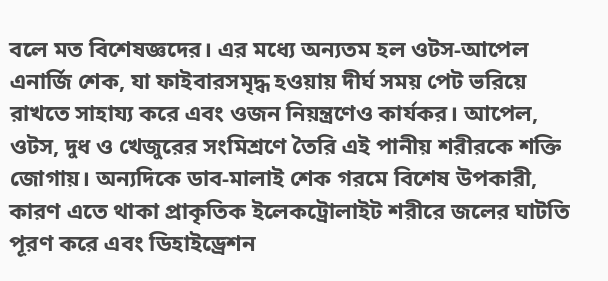বলে মত বিশেষজ্ঞদের। এর মধ্যে অন্যতম হল ওটস-আপেল এনার্জি শেক, যা ফাইবারসমৃদ্ধ হওয়ায় দীর্ঘ সময় পেট ভরিয়ে রাখতে সাহায্য করে এবং ওজন নিয়ন্ত্রণেও কার্যকর। আপেল, ওটস, দুধ ও খেজুরের সংমিশ্রণে তৈরি এই পানীয় শরীরকে শক্তি জোগায়। অন্যদিকে ডাব-মালাই শেক গরমে বিশেষ উপকারী, কারণ এতে থাকা প্রাকৃতিক ইলেকট্রোলাইট শরীরে জলের ঘাটতি পূরণ করে এবং ডিহাইড্রেশন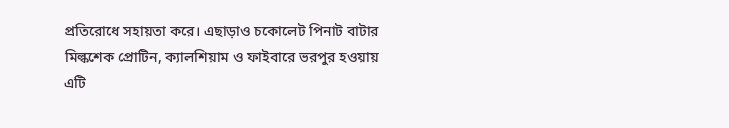প্রতিরোধে সহায়তা করে। এছাড়াও চকোলেট পিনাট বাটার মিল্কশেক প্রোটিন, ক্যালশিয়াম ও ফাইবারে ভরপুর হওয়ায় এটি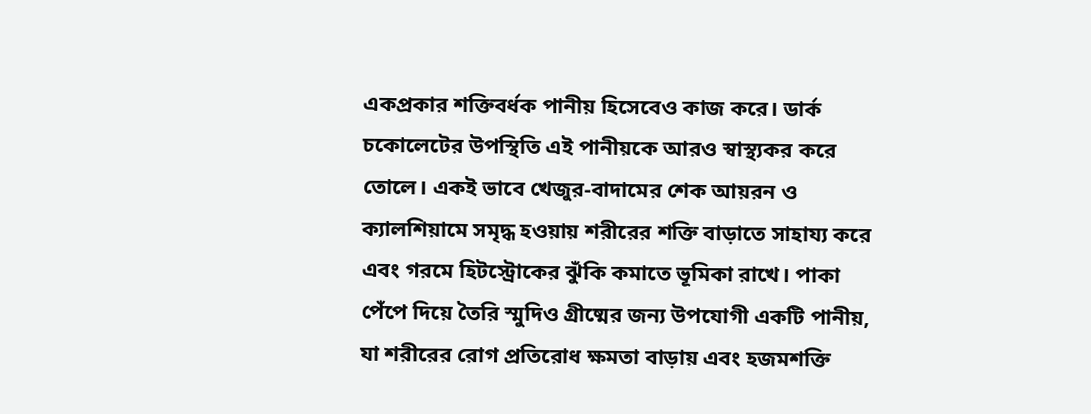একপ্রকার শক্তিবর্ধক পানীয় হিসেবেও কাজ করে। ডার্ক চকোলেটের উপস্থিতি এই পানীয়কে আরও স্বাস্থ্যকর করে তোলে। একই ভাবে খেজুর-বাদামের শেক আয়রন ও ক্যালশিয়ামে সমৃদ্ধ হওয়ায় শরীরের শক্তি বাড়াতে সাহায্য করে এবং গরমে হিটস্ট্রোকের ঝুঁকি কমাতে ভূমিকা রাখে। পাকা পেঁপে দিয়ে তৈরি স্মুদিও গ্রীষ্মের জন্য উপযোগী একটি পানীয়, যা শরীরের রোগ প্রতিরোধ ক্ষমতা বাড়ায় এবং হজমশক্তি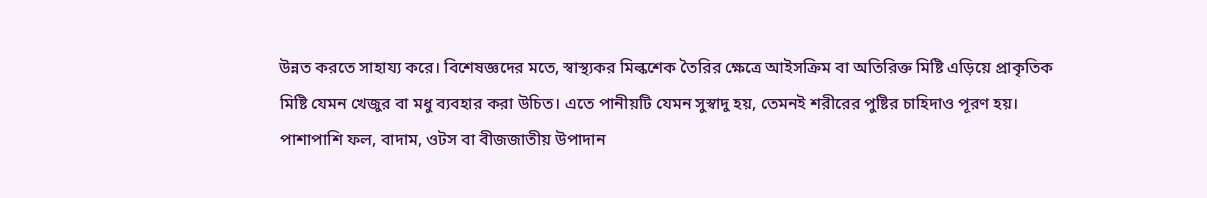উন্নত করতে সাহায্য করে। বিশেষজ্ঞদের মতে, স্বাস্থ্যকর মিল্কশেক তৈরির ক্ষেত্রে আইসক্রিম বা অতিরিক্ত মিষ্টি এড়িয়ে প্রাকৃতিক মিষ্টি যেমন খেজুর বা মধু ব্যবহার করা উচিত। এতে পানীয়টি যেমন সুস্বাদু হয়, তেমনই শরীরের পুষ্টির চাহিদাও পূরণ হয়। পাশাপাশি ফল, বাদাম, ওটস বা বীজজাতীয় উপাদান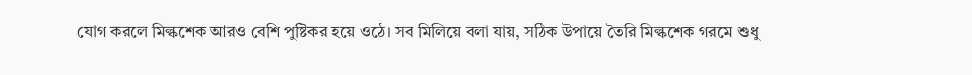যোগ করলে মিল্কশেক আরও বেশি পুষ্টিকর হয়ে ওঠে। সব মিলিয়ে বলা যায়, সঠিক উপায়ে তৈরি মিল্কশেক গরমে শুধু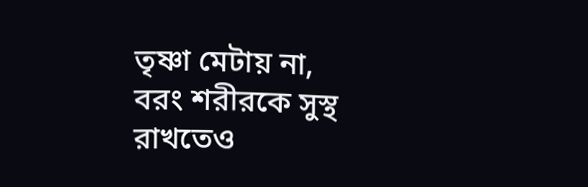তৃষ্ণা মেটায় না, বরং শরীরকে সুস্থ রাখতেও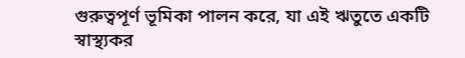গুরুত্বপূর্ণ ভূমিকা পালন করে, যা এই ঋতুতে একটি স্বাস্থ্যকর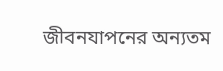জীবনযাপনের অন্যতম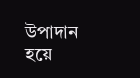উপাদান হয়ে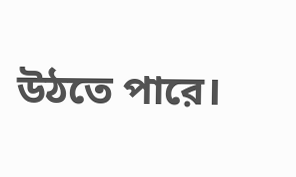উঠতে পারে।